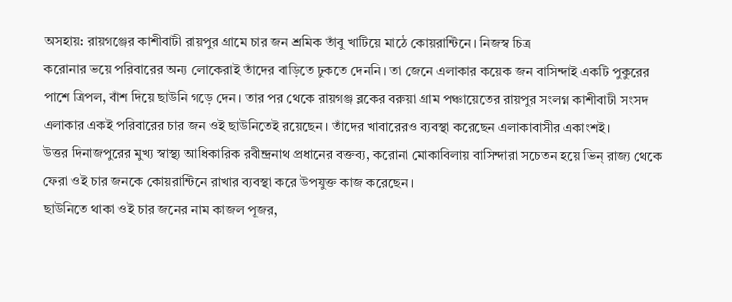অসহায়: রায়গঞ্জের কাশীবাটী রায়পুর গ্ৰামে চার জন শ্রমিক তাঁবু খাটিয়ে মাঠে কোয়রান্টিনে। নিজস্ব চিত্র
করোনার ভয়ে পরিবারের অন্য লোকেরাই তাঁদের বাড়িতে ঢুকতে দেননি। তা জেনে এলাকার কয়েক জন বাসিন্দাই একটি পুকুরের পাশে ত্রিপল, বাঁশ দিয়ে ছাউনি গড়ে দেন। তার পর থেকে রায়গঞ্জ ব্লকের বরুয়া গ্রাম পঞ্চায়েতের রায়পুর সংলগ্ন কাশীবাটী সংসদ এলাকার একই পরিবারের চার জন ওই ছাউনিতেই রয়েছেন। তাঁদের খাবারেরও ব্যবস্থা করেছেন এলাকাবাসীর একাংশই।
উত্তর দিনাজপুরের মুখ্য স্বাস্থ্য আধিকারিক রবীন্দ্রনাথ প্রধানের বক্তব্য, করোনা মোকাবিলায় বাসিন্দারা সচেতন হয়ে ভিন্ রাজ্য থেকে ফেরা ওই চার জনকে কোয়রান্টিনে রাখার ব্যবস্থা করে উপযুক্ত কাজ করেছেন।
ছাউনিতে থাকা ওই চার জনের নাম কাজল পূজর,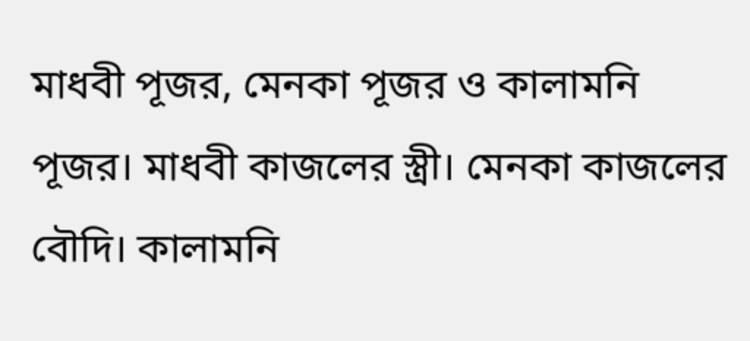মাধবী পূজর, মেনকা পূজর ও কালামনি পূজর। মাধবী কাজলের স্ত্রী। মেনকা কাজলের বৌদি। কালামনি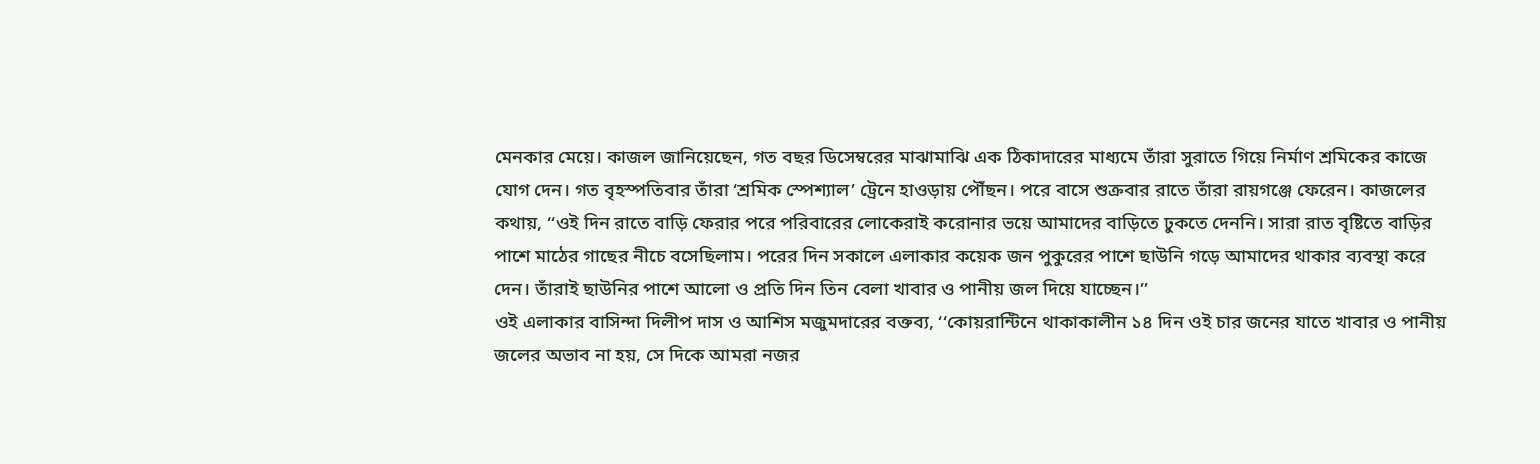মেনকার মেয়ে। কাজল জানিয়েছেন, গত বছর ডিসেম্বরের মাঝামাঝি এক ঠিকাদারের মাধ্যমে তাঁরা সুরাতে গিয়ে নির্মাণ শ্রমিকের কাজে যোগ দেন। গত বৃহস্পতিবার তাঁরা ‘শ্রমিক স্পেশ্যাল’ ট্রেনে হাওড়ায় পৌঁছন। পরে বাসে শুক্রবার রাতে তাঁরা রায়গঞ্জে ফেরেন। কাজলের কথায়, ‘‘ওই দিন রাতে বাড়ি ফেরার পরে পরিবারের লোকেরাই করোনার ভয়ে আমাদের বাড়িতে ঢুকতে দেননি। সারা রাত বৃষ্টিতে বাড়ির পাশে মাঠের গাছের নীচে বসেছিলাম। পরের দিন সকালে এলাকার কয়েক জন পুকুরের পাশে ছাউনি গড়ে আমাদের থাকার ব্যবস্থা করে দেন। তাঁরাই ছাউনির পাশে আলো ও প্রতি দিন তিন বেলা খাবার ও পানীয় জল দিয়ে যাচ্ছেন।’’
ওই এলাকার বাসিন্দা দিলীপ দাস ও আশিস মজুমদারের বক্তব্য, ‘‘কোয়রান্টিনে থাকাকালীন ১৪ দিন ওই চার জনের যাতে খাবার ও পানীয় জলের অভাব না হয়, সে দিকে আমরা নজর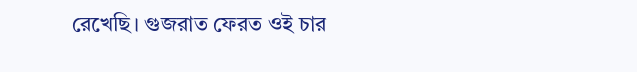রেখেছি। গুজরাত ফেরত ওই চার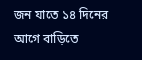জন যাতে ১৪ দিনের আগে বাড়িতে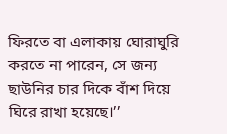ফিরতে বা এলাকায় ঘোরাঘুরি করতে না পারেন, সে জন্য ছাউনির চার দিকে বাঁশ দিয়ে ঘিরে রাখা হয়েছে।’’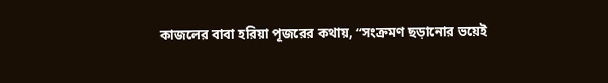কাজলের বাবা হরিয়া পূজরের কথায়, ‘‘সংক্রমণ ছড়ানোর ভয়েই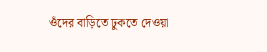ওঁদের বাড়িতে ঢুকতে দেওয়া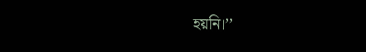হয়নি।’’